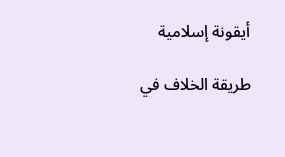أيقونة إسلامية

طريقة الخلاف في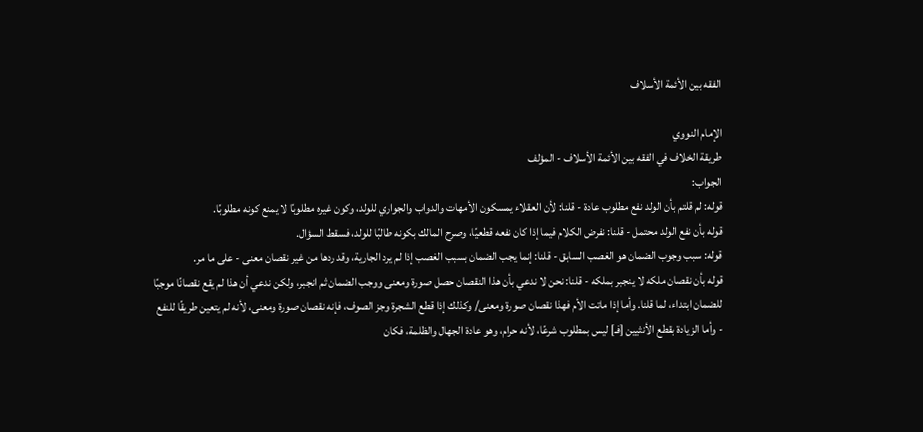الفقه بين الأئمة الأسلاف

الإمام النووي
طريقة الخلاف في الفقه بين الأئمة الأسلاف - المؤلف
الجواب:
قوله: لم قلتم بأن الولد نفع مطلوب عادة - قلنا: لأن العقلاء يمسكون الأمهات والدواب والجواري للولد، وكون غيره مطلوبًا لا يمنع كونه مطلوبًا.
قوله بأن نفع الولد محتمل - قلنا: نفرض الكلام فيما إذا كان نفعه قطعيًا، وصرح المالك بكونه طالبًا للولد، فسقط السؤال.
قوله: سبب وجوب الضمان هو الغصب السابق - قلنا: إنما يجب الضمان بسبب الغصب إذا لم يرد الجارية، وقد ردها من غير نقصان معنى - على ما مر.
قوله بأن نقصان ملكه لا ينجبر بملكه - قلنا: نحن لا ندعي بأن هذا النقصان حصل صورة ومعنى ووجب الضمان ثم انجبر، ولكن ندعي أن هذا لم يقع نقصانًا موجبًا للضمان ابتداء، لما قلنا. وأما إذا ماتت الأم فهذا نقصان صورة ومعنى/ وكذلك إذا قطع الشجرة وجز الصوف، فإنه نقصان صورة ومعنى، لأنه لم يتعين طريقًا للنفع - وأما الزيادة بقطع الأنثيين [فـ] ليس بمطلوب شرعًا، لأنه حرام، وهو عادة الجهال والظلمة، فكان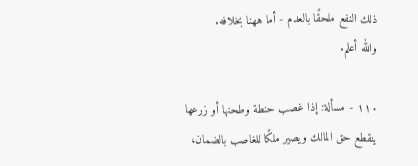ذلك النفع ملحقًا بالعدم - أما ههنا بخلافه.
والله أعلم.

١١٠ - مسألة: إذا غصب حنطة وطحنها أو زرعها ينقطع حق المالك ويصير ملكًا للغاصب بالضمان،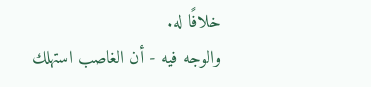خلافًا له.
والوجه فيه - أن الغاصب استهلك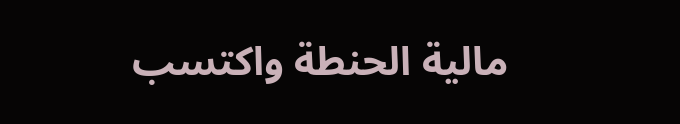مالية الحنطة واكتسب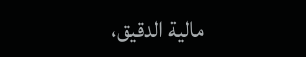مالية الدقيق،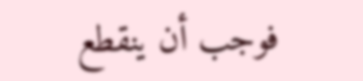فوجب أن ينقطع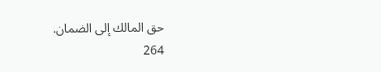حق المالك إلى الضمان.
264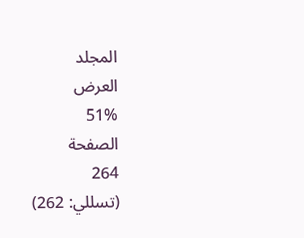المجلد
العرض
51%
الصفحة
264
(تسللي: 262)